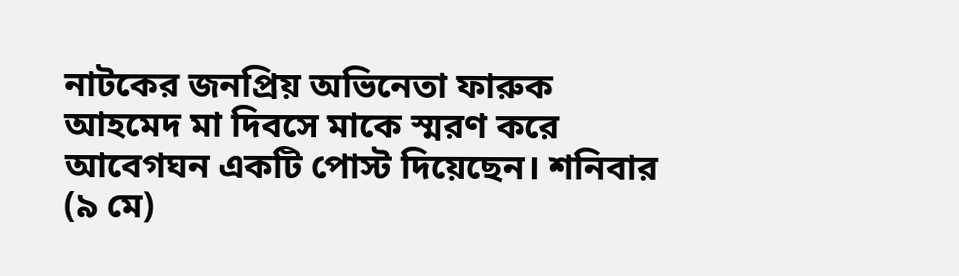নাটকের জনপ্রিয় অভিনেতা ফারুক আহমেদ মা দিবসে মাকে স্মরণ করে আবেগঘন একটি পোস্ট দিয়েছেন। শনিবার (৯ মে)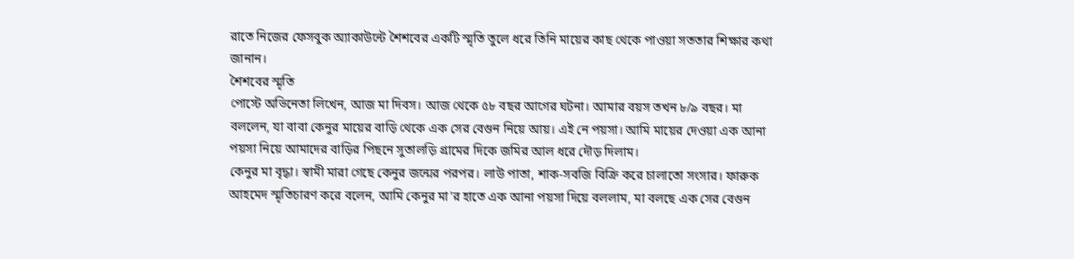রাতে নিজের ফেসবুক অ্যাকাউন্টে শৈশবের একটি স্মৃতি তুলে ধরে তিনি মায়ের কাছ থেকে পাওয়া সততার শিক্ষার কথা জানান।
শৈশবের স্মৃতি
পোস্টে অভিনেতা লিখেন, আজ মা দিবস। আজ থেকে ৫৮ বছর আগের ঘটনা। আমার বয়স তখন ৮/৯ বছর। মা বললেন, যা বাবা কেনুর মায়ের বাড়ি থেকে এক সের বেগুন নিয়ে আয়। এই নে পয়সা। আমি মায়ের দেওয়া এক আনা পয়সা নিয়ে আমাদের বাড়ির পিছনে সুতালড়ি গ্রামের দিকে জমির আল ধরে দৌড় দিলাম।
কেনুর মা বৃদ্ধা। স্বামী মারা গেছে কেনুর জন্মের পরপর। লাউ পাতা, শাক-সবজি বিক্রি করে চালাতো সংসার। ফারুক আহমেদ স্মৃতিচারণ করে বলেন, আমি কেনুর মা'র হাতে এক আনা পয়সা দিয়ে বললাম, মা বলছে এক সের বেগুন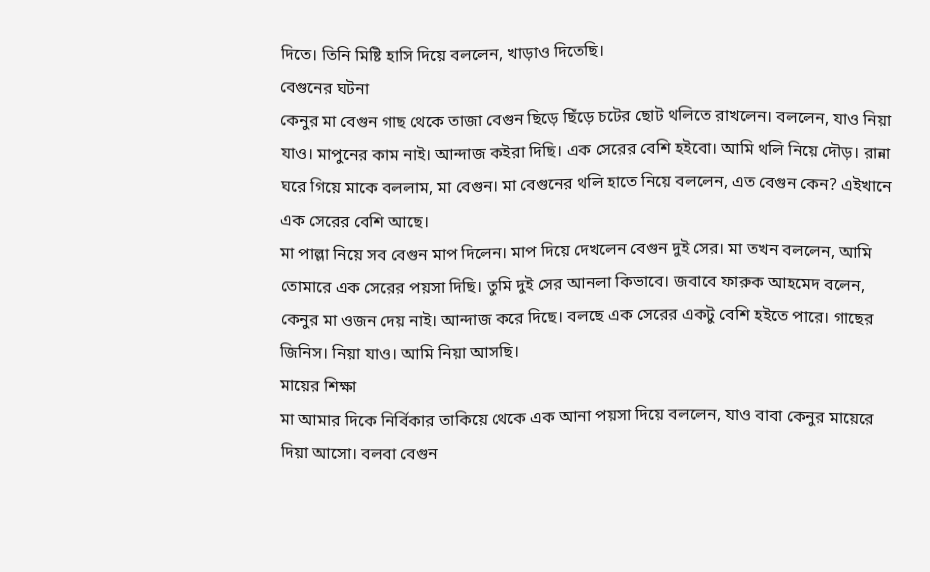দিতে। তিনি মিষ্টি হাসি দিয়ে বললেন, খাড়াও দিতেছি।
বেগুনের ঘটনা
কেনুর মা বেগুন গাছ থেকে তাজা বেগুন ছিড়ে ছিঁড়ে চটের ছোট থলিতে রাখলেন। বললেন, যাও নিয়া যাও। মাপুনের কাম নাই। আন্দাজ কইরা দিছি। এক সেরের বেশি হইবো। আমি থলি নিয়ে দৌড়। রান্না ঘরে গিয়ে মাকে বললাম, মা বেগুন। মা বেগুনের থলি হাতে নিয়ে বললেন, এত বেগুন কেন? এইখানে এক সেরের বেশি আছে।
মা পাল্লা নিয়ে সব বেগুন মাপ দিলেন। মাপ দিয়ে দেখলেন বেগুন দুই সের। মা তখন বললেন, আমি তোমারে এক সেরের পয়সা দিছি। তুমি দুই সের আনলা কিভাবে। জবাবে ফারুক আহমেদ বলেন, কেনুর মা ওজন দেয় নাই। আন্দাজ করে দিছে। বলছে এক সেরের একটু বেশি হইতে পারে। গাছের জিনিস। নিয়া যাও। আমি নিয়া আসছি।
মায়ের শিক্ষা
মা আমার দিকে নির্বিকার তাকিয়ে থেকে এক আনা পয়সা দিয়ে বললেন, যাও বাবা কেনুর মায়েরে দিয়া আসো। বলবা বেগুন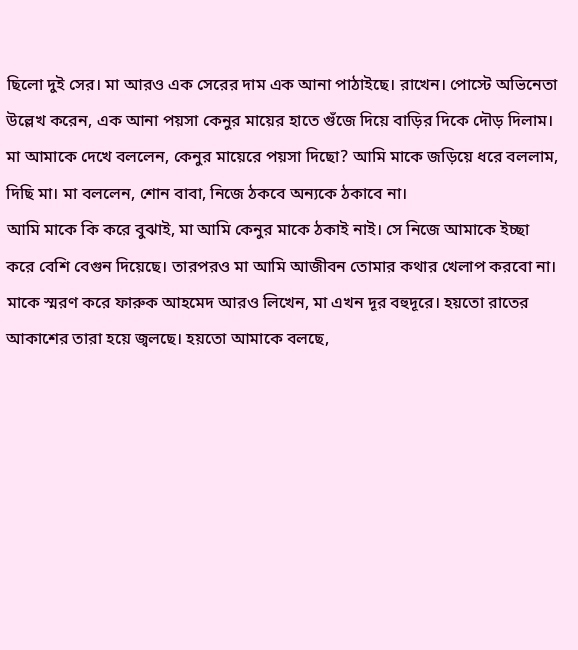ছিলো দুই সের। মা আরও এক সেরের দাম এক আনা পাঠাইছে। রাখেন। পোস্টে অভিনেতা উল্লেখ করেন, এক আনা পয়সা কেনুর মায়ের হাতে গুঁজে দিয়ে বাড়ির দিকে দৌড় দিলাম। মা আমাকে দেখে বললেন, কেনুর মায়েরে পয়সা দিছো? আমি মাকে জড়িয়ে ধরে বললাম, দিছি মা। মা বললেন, শোন বাবা, নিজে ঠকবে অন্যকে ঠকাবে না।
আমি মাকে কি করে বুঝাই, মা আমি কেনুর মাকে ঠকাই নাই। সে নিজে আমাকে ইচ্ছা করে বেশি বেগুন দিয়েছে। তারপরও মা আমি আজীবন তোমার কথার খেলাপ করবো না। মাকে স্মরণ করে ফারুক আহমেদ আরও লিখেন, মা এখন দূর বহুদূরে। হয়তো রাতের আকাশের তারা হয়ে জ্বলছে। হয়তো আমাকে বলছে,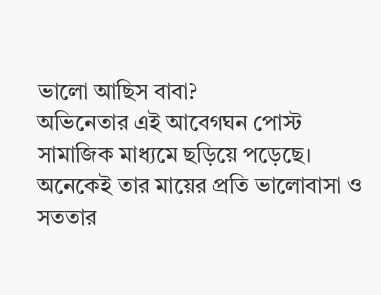ভালো আছিস বাবা?
অভিনেতার এই আবেগঘন পোস্ট সামাজিক মাধ্যমে ছড়িয়ে পড়েছে। অনেকেই তার মায়ের প্রতি ভালোবাসা ও সততার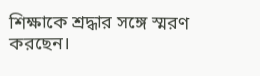শিক্ষাকে শ্রদ্ধার সঙ্গে স্মরণ করছেন।